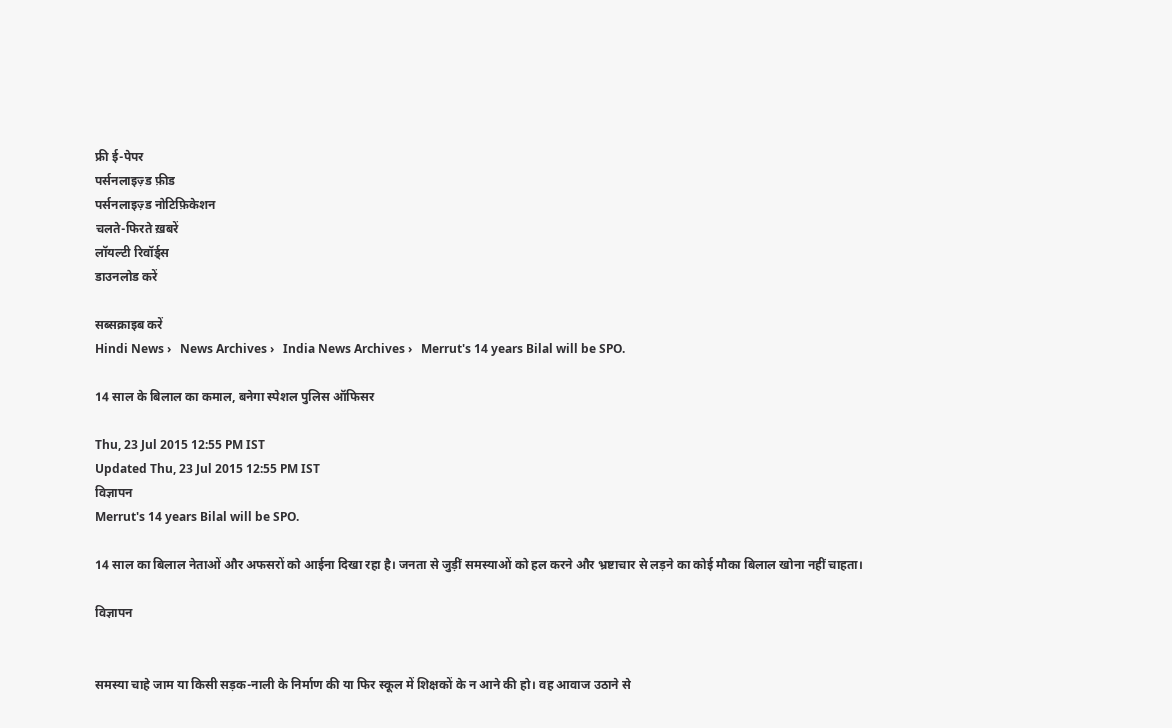फ्री ई-पेपर
पर्सनलाइज़्ड फ़ीड
पर्सनलाइज़्ड नोटिफ़िकेशन
चलते-फिरते ख़बरें
लॉयल्टी रिवॉर्ड्स
डाउनलोड करें

सब्सक्राइब करें
Hindi News ›   News Archives ›   India News Archives ›   Merrut's 14 years Bilal will be SPO.

14 साल के बिलाल का कमाल, बनेगा स्पेशल पुलिस ऑफिसर

Thu, 23 Jul 2015 12:55 PM IST
Updated Thu, 23 Jul 2015 12:55 PM IST
विज्ञापन
Merrut's 14 years Bilal will be SPO.

14 साल का बिलाल नेताओं और अफसरों को आईना दिखा रहा है। जनता से जुड़ीं समस्याओं को हल करने और भ्रष्टाचार से लड़ने का कोई मौका बिलाल खोना नहीं चाहता।

विज्ञापन


समस्या चाहे जाम या किसी सड़क-नाली के निर्माण की या फिर स्कूल में शिक्षकों के न आने की हो। वह आवाज उठाने से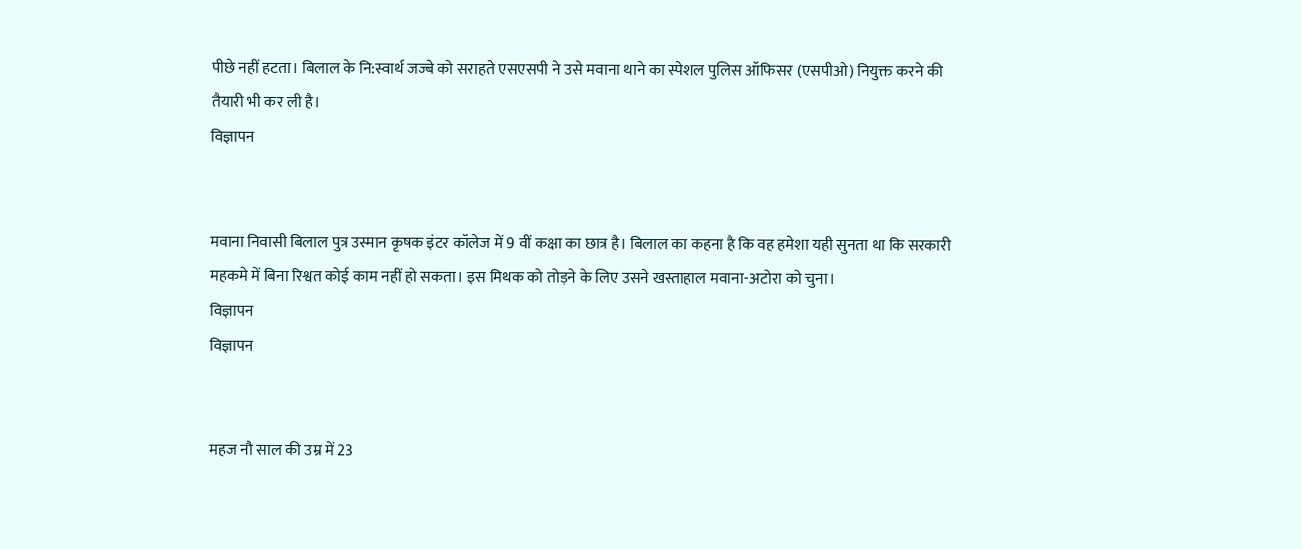पीछे नहीं हटता। बिलाल के नि:स्वार्थ जज्बे को सराहते एसएसपी ने उसे मवाना थाने का स्पेशल पुलिस ऑफिसर (एसपीओ) नियुक्त करने की तैयारी भी कर ली है।
विज्ञापन


मवाना निवासी बिलाल पुत्र उस्मान कृषक इंटर कॉलेज में 9 वीं कक्षा का छात्र है। बिलाल का कहना है कि वह हमेशा यही सुनता था कि सरकारी महकमे में बिना रिश्वत कोई काम नहीं हो सकता। इस मिथक को तोड़ने के लिए उसने खस्ताहाल मवाना-अटोरा को चुना।
विज्ञापन
विज्ञापन


महज नौ साल की उम्र में 23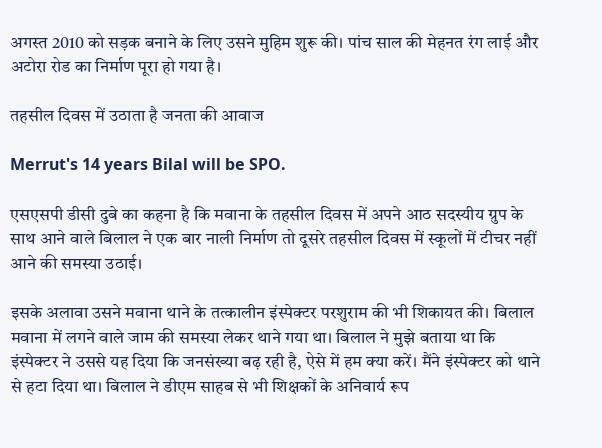अगस्त 2010 को सड़क बनाने के लिए उसने मुहिम शुरू की। पांच साल की मेहनत रंग लाई और अटोरा रोड का निर्माण पूरा हो गया है।

तहसील दिवस में उठाता है जनता की आवाज

Merrut's 14 years Bilal will be SPO.

एसएसपी डीसी दुबे का कहना है कि मवाना के तहसील दिवस में अपने आठ सदस्यीय ग्रुप के साथ आने वाले बिलाल ने एक बार नाली निर्माण तो दूसरे तहसील दिवस में स्कूलों में टीचर नहीं आने की समस्या उठाई।

इसके अलावा उसने मवाना थाने के तत्कालीन इंस्पेक्टर परशुराम की भी शिकायत की। बिलाल मवाना में लगने वाले जाम की समस्या लेकर थाने गया था। बिलाल ने मुझे बताया था कि इंस्पेक्टर ने उससे यह दिया कि जनसंख्या बढ़ रही है, ऐसे में हम क्या करें। मैंने इंस्पेक्टर को थाने से हटा दिया था। बिलाल ने डीएम साहब से भी शिक्षकों के अनिवार्य रूप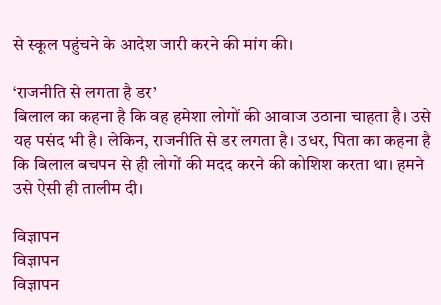से स्कूल पहुंचने के आदेश जारी करने की मांग की।

‘राजनीति से लगता है डर’
बिलाल का कहना है कि वह हमेशा लोगों की आवाज उठाना चाहता है। उसे यह पसंद भी है। लेकिन, राजनीति से डर लगता है। उधर, पिता का कहना है कि बिलाल बचपन से ही लोगों की मदद करने की कोशिश करता था। हमने उसे ऐसी ही तालीम दी।

विज्ञापन
विज्ञापन
विज्ञापन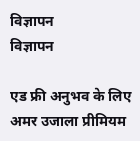विज्ञापन
विज्ञापन

एड फ्री अनुभव के लिए अमर उजाला प्रीमियम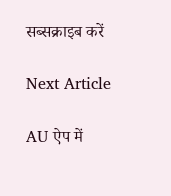सब्सक्राइब करें

Next Article

AU ऐप में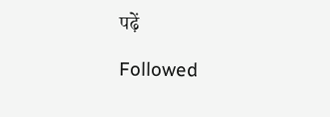पढ़ें

Followed